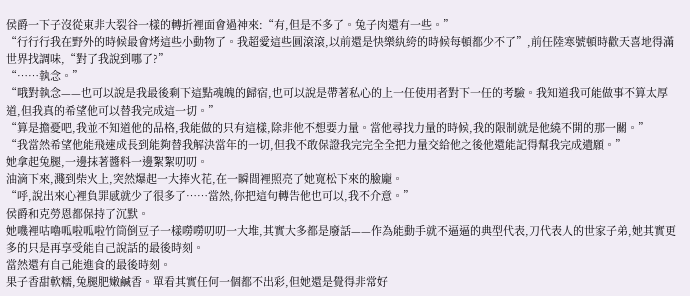侯爵一下子沒從東非大裂谷一樣的轉折裡面會過神來:“有,但是不多了。兔子肉還有一些。”
“行行行我在野外的時候最會烤這些小動物了。我超愛這些圓滾滾,以前還是快樂紈絝的時候每頓都少不了”,前任陸寒號頓時歡天喜地得滿世界找調味,“對了我說到哪了?”
“……執念。”
“哦對執念——也可以說是我最後剩下這點魂魄的歸宿,也可以說是帶著私心的上一任使用者對下一任的考驗。我知道我可能做事不算太厚道,但我真的希望他可以替我完成這一切。”
“算是擔憂吧,我並不知道他的品格,我能做的只有這樣,除非他不想要力量。當他尋找力量的時候,我的限制就是他繞不開的那一關。”
“我當然希望他能飛速成長到能夠替我解決當年的一切,但我不敢保證我完完全全把力量交給他之後他還能記得幫我完成遺願。”
她拿起兔腿,一邊抹著醬料一邊絮絮叨叨。
油滴下來,濺到柴火上,突然爆起一大捧火花,在一瞬間裡照亮了她寬松下來的臉龐。
“呼,說出來心裡負罪感就少了很多了……當然,你把這句轉告他也可以,我不介意。”
侯爵和克勞恩都保持了沉默。
她嘰裡咕嚕呱啦呱啦竹筒倒豆子一樣嘮嘮叨叨一大堆,其實大多都是廢話——作為能動手就不逼逼的典型代表,刀代表人的世家子弟,她其實更多的只是再享受能自己說話的最後時刻。
當然還有自己能進食的最後時刻。
果子香甜軟糯,兔腿肥嫩鹹香。單看其實任何一個都不出彩,但她還是覺得非常好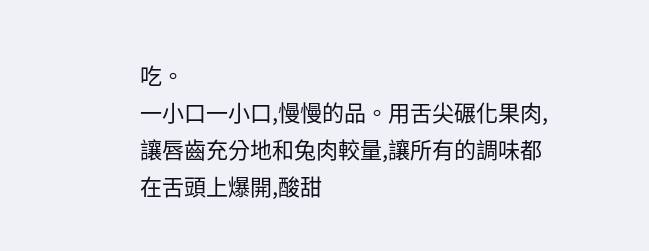吃。
一小口一小口,慢慢的品。用舌尖碾化果肉,讓唇齒充分地和兔肉較量,讓所有的調味都在舌頭上爆開,酸甜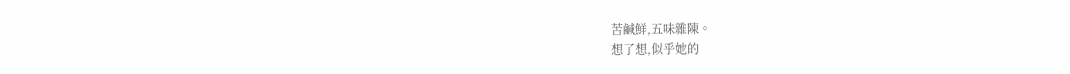苦鹹鮮,五味雜陳。
想了想,似乎她的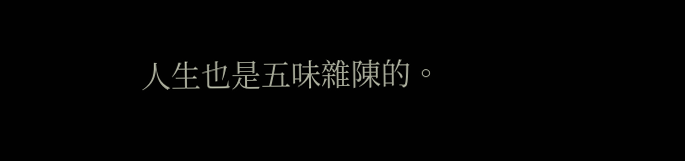人生也是五味雜陳的。